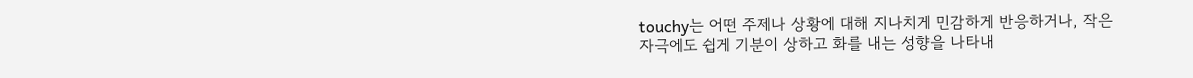touchy는 어떤 주제나 상황에 대해 지나치게 민감하게 반응하거나, 작은 자극에도 쉽게 기분이 상하고 화를 내는 성향을 나타내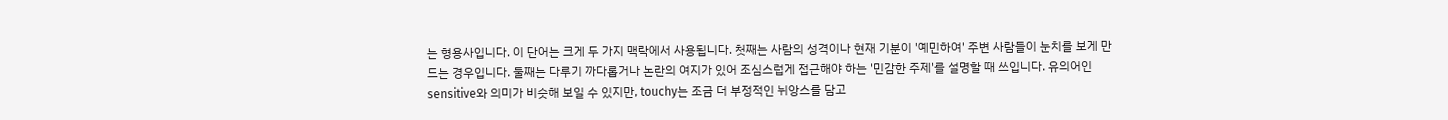는 형용사입니다. 이 단어는 크게 두 가지 맥락에서 사용됩니다. 첫째는 사람의 성격이나 현재 기분이 '예민하여' 주변 사람들이 눈치를 보게 만드는 경우입니다. 둘째는 다루기 까다롭거나 논란의 여지가 있어 조심스럽게 접근해야 하는 '민감한 주제'를 설명할 때 쓰입니다. 유의어인 sensitive와 의미가 비슷해 보일 수 있지만, touchy는 조금 더 부정적인 뉘앙스를 담고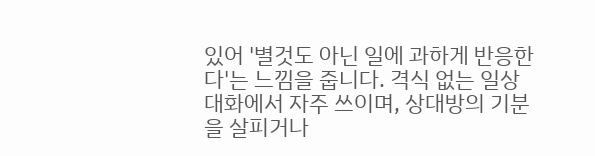있어 '별것도 아닌 일에 과하게 반응한다'는 느낌을 줍니다. 격식 없는 일상 대화에서 자주 쓰이며, 상대방의 기분을 살피거나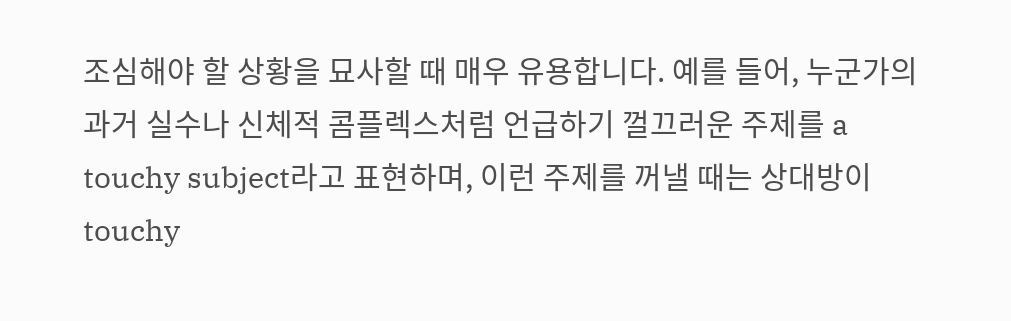조심해야 할 상황을 묘사할 때 매우 유용합니다. 예를 들어, 누군가의 과거 실수나 신체적 콤플렉스처럼 언급하기 껄끄러운 주제를 a touchy subject라고 표현하며, 이런 주제를 꺼낼 때는 상대방이 touchy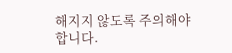해지지 않도록 주의해야 합니다.